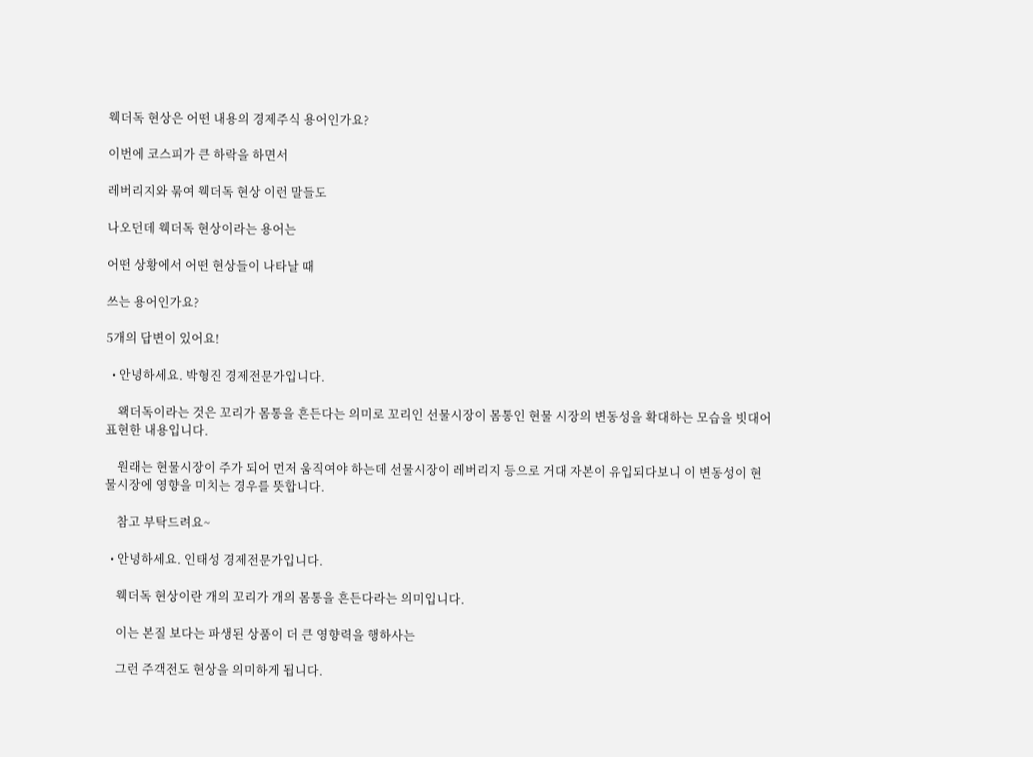웩더독 현상은 어떤 내용의 경제주식 용어인가요?

이번에 코스피가 큰 하락을 하면서

레버리지와 묶여 웩더독 현상 이런 말들도

나오던데 웩더독 현상이라는 용어는

어떤 상황에서 어떤 현상들이 나타날 때

쓰는 용어인가요?

5개의 답변이 있어요!

  • 안녕하세요. 박형진 경제전문가입니다.

    왝더독이라는 것은 꼬리가 몸통을 흔든다는 의미로 꼬리인 선물시장이 몸통인 현물 시장의 변동성을 확대하는 모습을 빗대어 표현한 내용입니다.

    원래는 현물시장이 주가 되어 먼저 움직여야 하는데 선물시장이 레버리지 등으로 거대 자본이 유입되다보니 이 변동성이 현물시장에 영향을 미치는 경우를 뜻합니다.

    참고 부탁드려요~

  • 안녕하세요. 인태성 경제전문가입니다.

    웩더독 현상이란 개의 꼬리가 개의 몸통을 흔든다라는 의미입니다.

    이는 본질 보다는 파생된 상품이 더 큰 영향력을 행하사는

    그런 주객전도 현상을 의미하게 됩니다.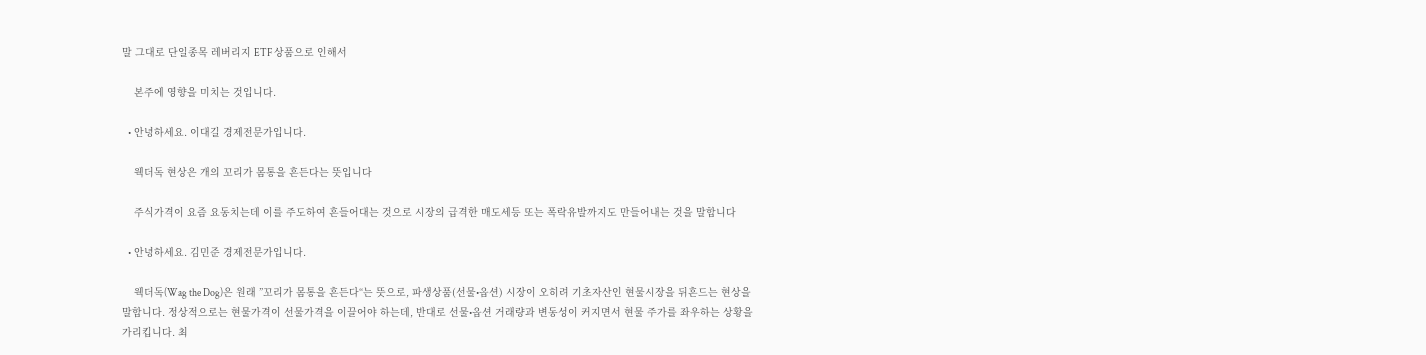말 그대로 단일종목 레버리지 ETF 상품으로 인해서

    본주에 영향을 미치는 것입니다.

  • 안녕하세요. 이대길 경제전문가입니다.

    웩더독 현상은 개의 꼬리가 몸통을 흔든다는 뜻입니다

    주식가격이 요즘 요동치는데 이를 주도하여 흔들어대는 것으로 시장의 급격한 매도세등 또는 폭락유발까지도 만들어내는 것을 말합니다

  • 안녕하세요. 김민준 경제전문가입니다.

    웩더독(Wag the Dog)은 원래 ”꼬리가 몸통을 흔든다“는 뜻으로, 파생상품(선물•옵션) 시장이 오히려 기초자산인 현물시장을 뒤흔드는 현상을 말합니다. 정상적으로는 현물가격이 선물가격을 이끌어야 하는데, 반대로 선물•옵션 거래량과 변동성이 커지면서 현물 주가를 좌우하는 상황을 가리킵니다. 최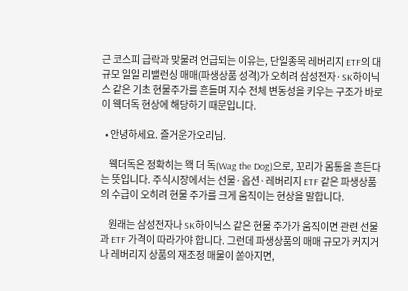근 코스피 급락과 맞물려 언급되는 이유는, 단일종목 레버리지 ETF의 대규모 일일 리밸런싱 매매(파생상품 성격)가 오히려 삼성전자·SK하이닉스 같은 기초 현물주가를 흔들며 지수 전체 변동성을 키우는 구조가 바로 이 웩더독 현상에 해당하기 때문입니다.

  • 안녕하세요. 즐거운가오리님.

    웩더독은 정확히는 왝 더 독(Wag the Dog)으로, 꼬리가 몸통을 흔든다는 뜻입니다. 주식시장에서는 선물·옵션·레버리지 ETF 같은 파생상품의 수급이 오히려 현물 주가를 크게 움직이는 현상을 말합니다.

    원래는 삼성전자나 SK하이닉스 같은 현물 주가가 움직이면 관련 선물과 ETF 가격이 따라가야 합니다. 그런데 파생상품의 매매 규모가 커지거나 레버리지 상품의 재조정 매물이 쏟아지면,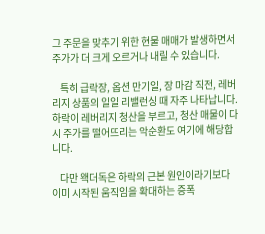그 주문을 맞추기 위한 현물 매매가 발생하면서 주가가 더 크게 오르거나 내릴 수 있습니다.

    특히 급락장, 옵션 만기일, 장 마감 직전, 레버리지 상품의 일일 리밸런싱 때 자주 나타납니다. 하락이 레버리지 청산을 부르고, 청산 매물이 다시 주가를 떨어뜨리는 악순환도 여기에 해당합니다.

    다만 왝더독은 하락의 근본 원인이라기보다 이미 시작된 움직임을 확대하는 증폭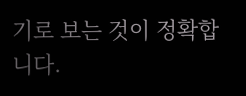기로 보는 것이 정확합니다.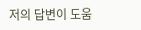저의 답변이 도움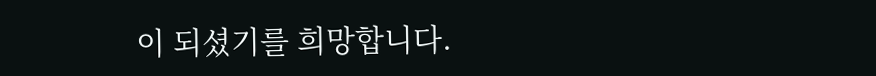이 되셨기를 희망합니다.